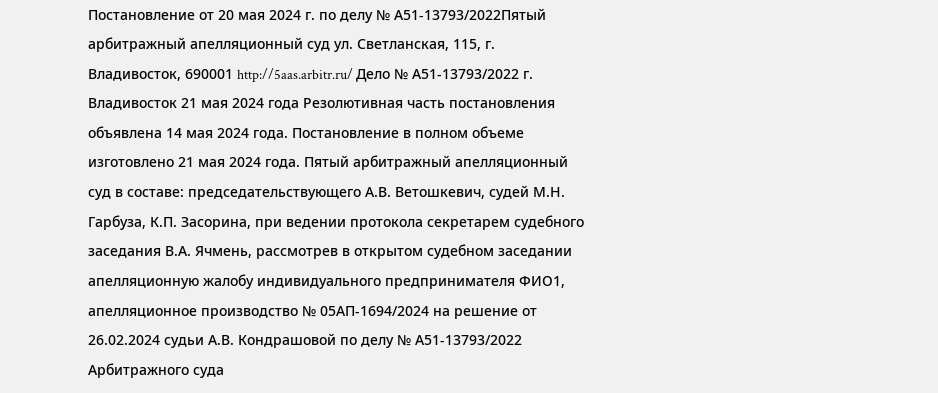Постановление от 20 мая 2024 г. по делу № А51-13793/2022Пятый арбитражный апелляционный суд ул. Светланская, 115, г. Владивосток, 690001 http://5aas.arbitr.ru/ Дело № А51-13793/2022 г. Владивосток 21 мая 2024 года Резолютивная часть постановления объявлена 14 мая 2024 года. Постановление в полном объеме изготовлено 21 мая 2024 года. Пятый арбитражный апелляционный суд в составе: председательствующего А.В. Ветошкевич, судей М.Н. Гарбуза, К.П. Засорина, при ведении протокола секретарем судебного заседания В.А. Ячмень, рассмотрев в открытом судебном заседании апелляционную жалобу индивидуального предпринимателя ФИО1, апелляционное производство № 05АП-1694/2024 на решение от 26.02.2024 судьи А.В. Кондрашовой по делу № А51-13793/2022 Арбитражного суда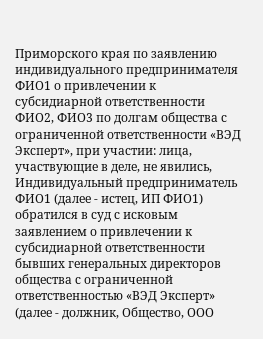Приморского края по заявлению индивидуального предпринимателя ФИО1 о привлечении к субсидиарной ответственности ФИО2, ФИО3 по долгам общества с ограниченной ответственности «ВЭД Эксперт», при участии: лица, участвующие в деле, не явились, Индивидуальный предприниматель ФИО1 (далее - истец, ИП ФИО1) обратился в суд с исковым заявлением о привлечении к субсидиарной ответственности бывших генеральных директоров общества с ограниченной ответственностью «ВЭД Эксперт» (далее - должник, Общество, ООО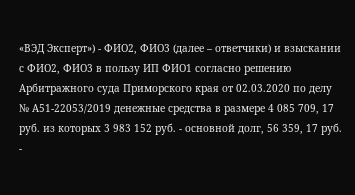«ВЭД Эксперт») - ФИО2, ФИО3 (далее – ответчики) и взыскании с ФИО2, ФИО3 в пользу ИП ФИО1 согласно решению Арбитражного суда Приморского края от 02.03.2020 по делу № А51-22053/2019 денежные средства в размере 4 085 709, 17 руб. из которых 3 983 152 руб. - основной долг, 56 359, 17 руб. -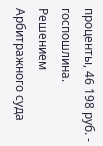проценты, 46 198 руб. - госпошлина. Решением Арбитражного суда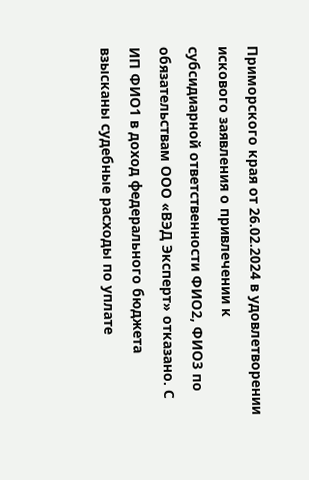Приморского края от 26.02.2024 в удовлетворении искового заявления о привлечении к субсидиарной ответственности ФИО2, ФИО3 по обязательствам ООО «ВЭД Эксперт» отказано. С ИП ФИО1 в доход федерального бюджета взысканы судебные расходы по уплате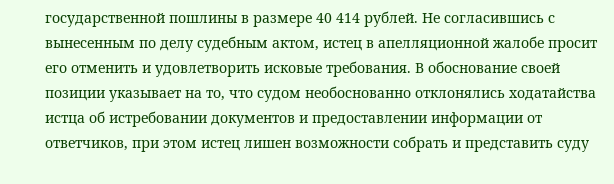государственной пошлины в размере 40 414 рублей. Не согласившись с вынесенным по делу судебным актом, истец в апелляционной жалобе просит его отменить и удовлетворить исковые требования. В обоснование своей позиции указывает на то, что судом необоснованно отклонялись ходатайства истца об истребовании документов и предоставлении информации от ответчиков, при этом истец лишен возможности собрать и представить суду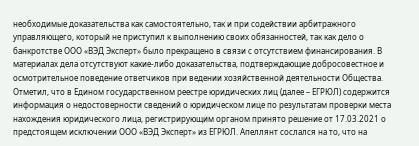необходимые доказательства как самостоятельно, так и при содействии арбитражного управляющего, который не приступил к выполнению своих обязанностей, так как дело о банкротстве ООО «ВЭД Эксперт» было прекращено в связи с отсутствием финансирования. В материалах дела отсутствуют какие-либо доказательства, подтверждающие добросовестное и осмотрительное поведение ответчиков при ведении хозяйственной деятельности Общества. Отметил, что в Едином государственном реестре юридических лиц (далее – ЕГРЮЛ) содержится информация о недостоверности сведений о юридическом лице по результатам проверки места нахождения юридического лица, регистрирующим органом принято решение от 17.03.2021 о предстоящем исключении ООО «ВЭД Эксперт» из ЕГРЮЛ. Апеллянт сослался на то, что на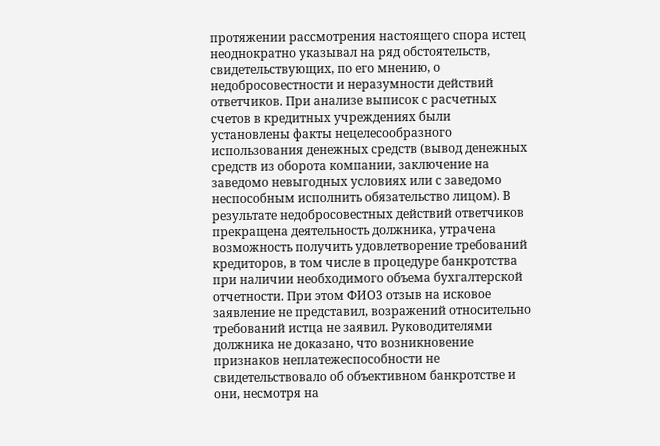протяжении рассмотрения настоящего спора истец неоднократно указывал на ряд обстоятельств, свидетельствующих, по его мнению, о недобросовестности и неразумности действий ответчиков. При анализе выписок с расчетных счетов в кредитных учреждениях были установлены факты нецелесообразного использования денежных средств (вывод денежных средств из оборота компании, заключение на заведомо невыгодных условиях или с заведомо неспособным исполнить обязательство лицом). В результате недобросовестных действий ответчиков прекращена деятельность должника, утрачена возможность получить удовлетворение требований кредиторов, в том числе в процедуре банкротства при наличии необходимого объема бухгалтерской отчетности. При этом ФИО3 отзыв на исковое заявление не представил, возражений относительно требований истца не заявил. Руководителями должника не доказано, что возникновение признаков неплатежеспособности не свидетельствовало об объективном банкротстве и они, несмотря на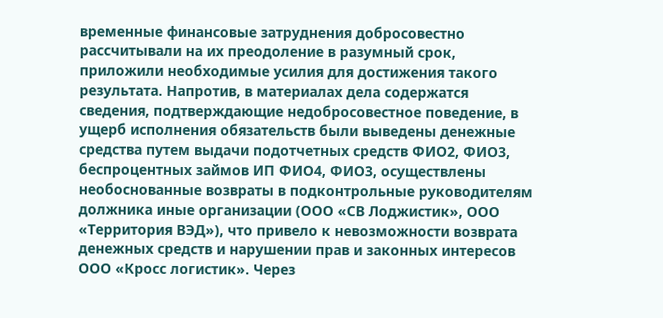временные финансовые затруднения добросовестно рассчитывали на их преодоление в разумный срок, приложили необходимые усилия для достижения такого результата. Напротив, в материалах дела содержатся сведения, подтверждающие недобросовестное поведение, в ущерб исполнения обязательств были выведены денежные средства путем выдачи подотчетных средств ФИО2, ФИО3, беспроцентных займов ИП ФИО4, ФИО3, осуществлены необоснованные возвраты в подконтрольные руководителям должника иные организации (ООО «СВ Лоджистик», ООО «Территория ВЭД»), что привело к невозможности возврата денежных средств и нарушении прав и законных интересов ООО «Кросс логистик». Через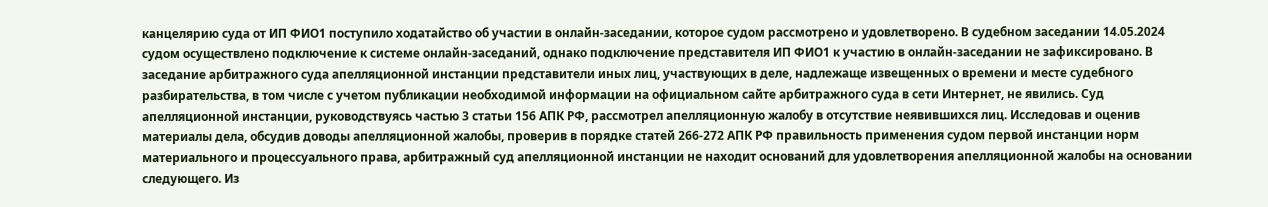канцелярию суда от ИП ФИО1 поступило ходатайство об участии в онлайн-заседании, которое судом рассмотрено и удовлетворено. В судебном заседании 14.05.2024 судом осуществлено подключение к системе онлайн-заседаний, однако подключение представителя ИП ФИО1 к участию в онлайн-заседании не зафиксировано. В заседание арбитражного суда апелляционной инстанции представители иных лиц, участвующих в деле, надлежаще извещенных о времени и месте судебного разбирательства, в том числе с учетом публикации необходимой информации на официальном сайте арбитражного суда в сети Интернет, не явились. Суд апелляционной инстанции, руководствуясь частью 3 статьи 156 АПК РФ, рассмотрел апелляционную жалобу в отсутствие неявившихся лиц. Исследовав и оценив материалы дела, обсудив доводы апелляционной жалобы, проверив в порядке статей 266-272 АПК РФ правильность применения судом первой инстанции норм материального и процессуального права, арбитражный суд апелляционной инстанции не находит оснований для удовлетворения апелляционной жалобы на основании следующего. Из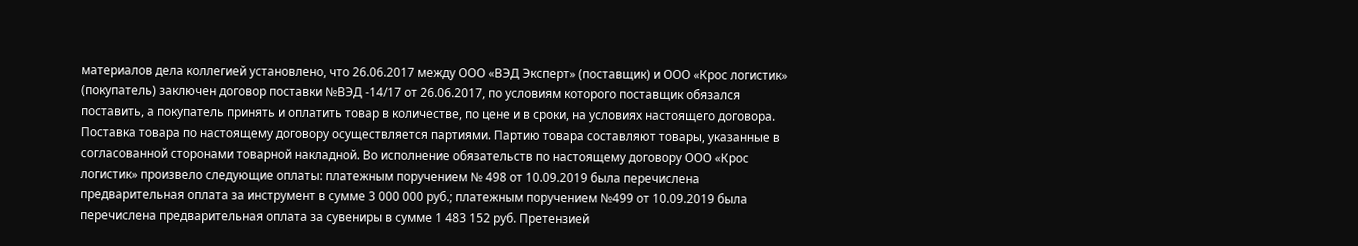материалов дела коллегией установлено, что 26.06.2017 между ООО «ВЭД Эксперт» (поставщик) и ООО «Крос логистик» (покупатель) заключен договор поставки №ВЭД -14/17 от 26.06.2017, по условиям которого поставщик обязался поставить, а покупатель принять и оплатить товар в количестве, по цене и в сроки, на условиях настоящего договора. Поставка товара по настоящему договору осуществляется партиями. Партию товара составляют товары, указанные в согласованной сторонами товарной накладной. Во исполнение обязательств по настоящему договору ООО «Крос логистик» произвело следующие оплаты: платежным поручением № 498 от 10.09.2019 была перечислена предварительная оплата за инструмент в сумме 3 000 000 руб.; платежным поручением №499 от 10.09.2019 была перечислена предварительная оплата за сувениры в сумме 1 483 152 руб. Претензией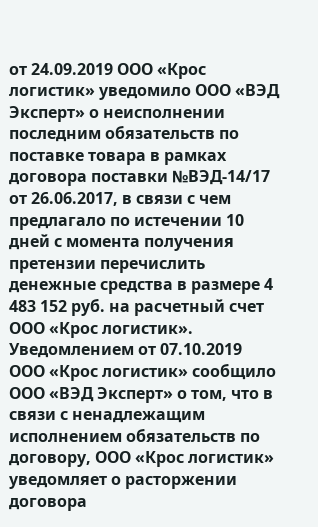от 24.09.2019 ООО «Крос логистик» уведомило ООО «ВЭД Эксперт» о неисполнении последним обязательств по поставке товара в рамках договора поставки №ВЭД-14/17 от 26.06.2017, в связи с чем предлагало по истечении 10 дней с момента получения претензии перечислить денежные средства в размере 4 483 152 руб. на расчетный счет ООО «Крос логистик». Уведомлением от 07.10.2019 ООО «Крос логистик» сообщило ООО «ВЭД Эксперт» о том, что в связи с ненадлежащим исполнением обязательств по договору, ООО «Крос логистик» уведомляет о расторжении договора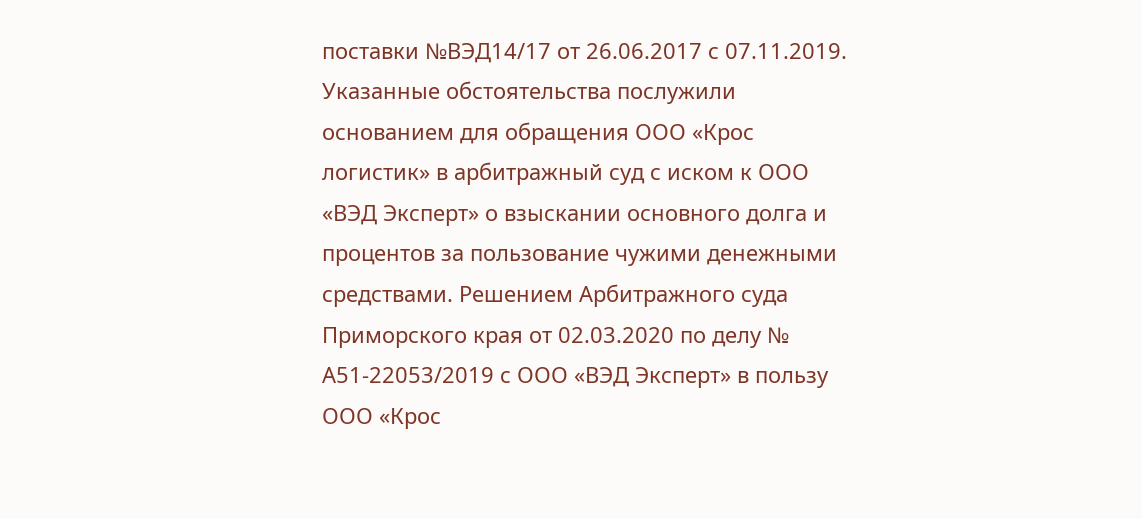поставки №ВЭД14/17 от 26.06.2017 с 07.11.2019. Указанные обстоятельства послужили основанием для обращения ООО «Крос логистик» в арбитражный суд с иском к ООО «ВЭД Эксперт» о взыскании основного долга и процентов за пользование чужими денежными средствами. Решением Арбитражного суда Приморского края от 02.03.2020 по делу № А51-22053/2019 с ООО «ВЭД Эксперт» в пользу ООО «Крос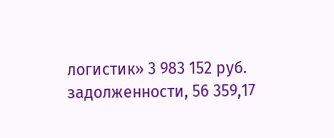логистик» 3 983 152 руб. задолженности, 56 359,17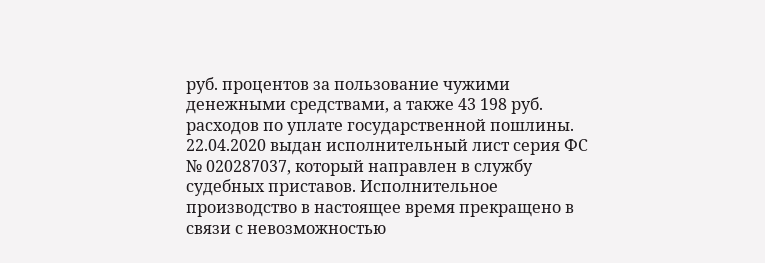руб. процентов за пользование чужими денежными средствами, а также 43 198 руб. расходов по уплате государственной пошлины. 22.04.2020 выдан исполнительный лист серия ФС № 020287037, который направлен в службу судебных приставов. Исполнительное производство в настоящее время прекращено в связи с невозможностью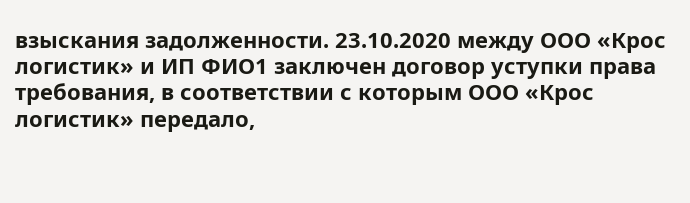взыскания задолженности. 23.10.2020 между ООО «Крос логистик» и ИП ФИО1 заключен договор уступки права требования, в соответствии с которым ООО «Крос логистик» передало,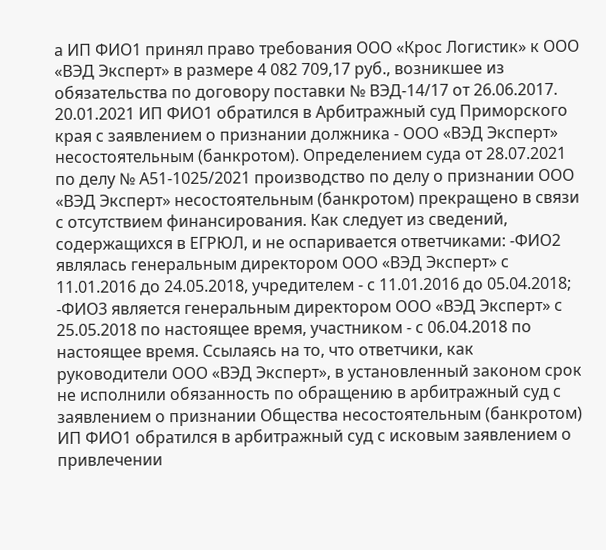а ИП ФИО1 принял право требования ООО «Крос Логистик» к ООО «ВЭД Эксперт» в размере 4 082 709,17 руб., возникшее из обязательства по договору поставки № ВЭД-14/17 от 26.06.2017. 20.01.2021 ИП ФИО1 обратился в Арбитражный суд Приморского края с заявлением о признании должника - ООО «ВЭД Эксперт» несостоятельным (банкротом). Определением суда от 28.07.2021 по делу № А51-1025/2021 производство по делу о признании ООО «ВЭД Эксперт» несостоятельным (банкротом) прекращено в связи с отсутствием финансирования. Как следует из сведений, содержащихся в ЕГРЮЛ, и не оспаривается ответчиками: -ФИО2 являлась генеральным директором ООО «ВЭД Эксперт» с 11.01.2016 до 24.05.2018, учредителем - с 11.01.2016 до 05.04.2018; -ФИО3 является генеральным директором ООО «ВЭД Эксперт» с 25.05.2018 по настоящее время, участником - с 06.04.2018 по настоящее время. Ссылаясь на то, что ответчики, как руководители ООО «ВЭД Эксперт», в установленный законом срок не исполнили обязанность по обращению в арбитражный суд с заявлением о признании Общества несостоятельным (банкротом) ИП ФИО1 обратился в арбитражный суд с исковым заявлением о привлечении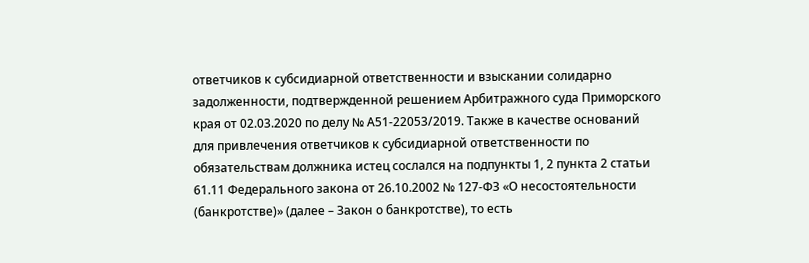ответчиков к субсидиарной ответственности и взыскании солидарно задолженности, подтвержденной решением Арбитражного суда Приморского края от 02.03.2020 по делу № А51-22053/2019. Также в качестве оснований для привлечения ответчиков к субсидиарной ответственности по обязательствам должника истец сослался на подпункты 1, 2 пункта 2 статьи 61.11 Федерального закона от 26.10.2002 № 127-ФЗ «О несостоятельности (банкротстве)» (далее – Закон о банкротстве), то есть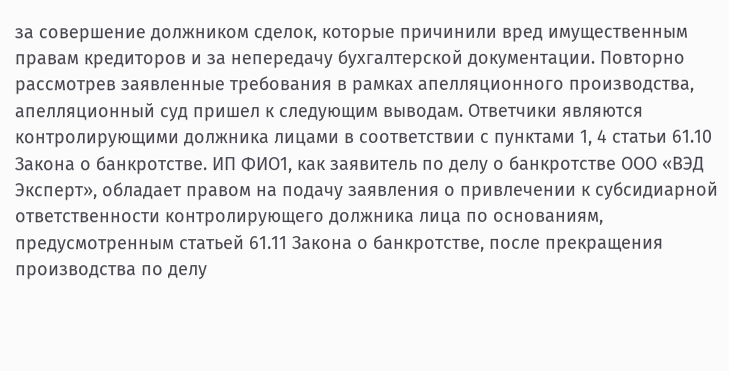за совершение должником сделок, которые причинили вред имущественным правам кредиторов и за непередачу бухгалтерской документации. Повторно рассмотрев заявленные требования в рамках апелляционного производства, апелляционный суд пришел к следующим выводам. Ответчики являются контролирующими должника лицами в соответствии с пунктами 1, 4 статьи 61.10 Закона о банкротстве. ИП ФИО1, как заявитель по делу о банкротстве ООО «ВЭД Эксперт», обладает правом на подачу заявления о привлечении к субсидиарной ответственности контролирующего должника лица по основаниям, предусмотренным статьей 61.11 Закона о банкротстве, после прекращения производства по делу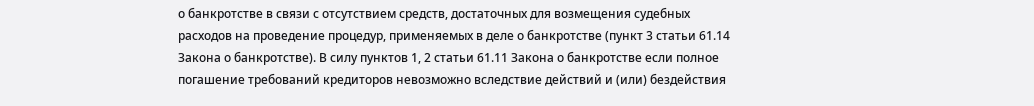о банкротстве в связи с отсутствием средств, достаточных для возмещения судебных расходов на проведение процедур, применяемых в деле о банкротстве (пункт 3 статьи 61.14 Закона о банкротстве). В силу пунктов 1, 2 статьи 61.11 Закона о банкротстве если полное погашение требований кредиторов невозможно вследствие действий и (или) бездействия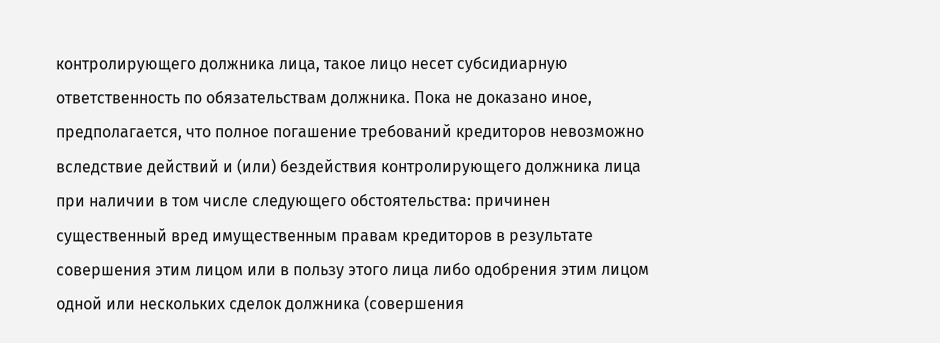контролирующего должника лица, такое лицо несет субсидиарную ответственность по обязательствам должника. Пока не доказано иное, предполагается, что полное погашение требований кредиторов невозможно вследствие действий и (или) бездействия контролирующего должника лица при наличии в том числе следующего обстоятельства: причинен существенный вред имущественным правам кредиторов в результате совершения этим лицом или в пользу этого лица либо одобрения этим лицом одной или нескольких сделок должника (совершения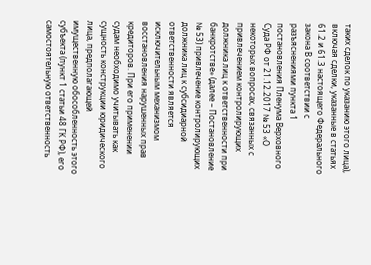таких сделок по указанию этого лица), включая сделки, указанные в статьях 61.2 и 61.3 настоящего Федерального закона В соответствии с разъяснениями пункта 1 постановления Пленума Верховного Суда РФ от 21.12.2017 № 53 «О некоторых вопросах, связанных с привлечением контролирующих должника лиц к ответственности при банкротстве» (далее – Постановление № 53) привлечение контролирующих должника лиц к субсидиарной ответственности является исключительным механизмом восстановления нарушенных прав кредиторов. При его применении судам необходимо учитывать как сущность конструкции юридического лица, предполагающей имущественную обособленность этого субъекта (пункт 1 статьи 48 ГК РФ), его самостоятельную ответственность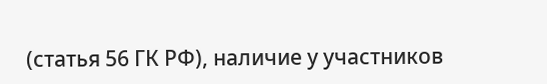(статья 56 ГК РФ), наличие у участников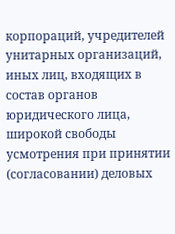корпораций, учредителей унитарных организаций, иных лиц, входящих в состав органов юридического лица, широкой свободы усмотрения при принятии (согласовании) деловых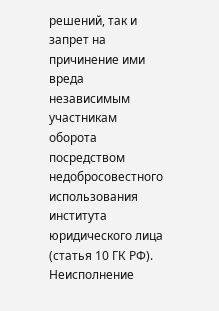решений, так и запрет на причинение ими вреда независимым участникам оборота посредством недобросовестного использования института юридического лица (статья 10 ГК РФ). Неисполнение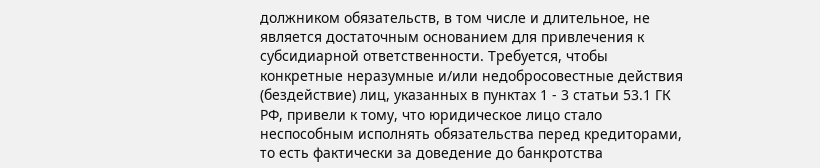должником обязательств, в том числе и длительное, не является достаточным основанием для привлечения к субсидиарной ответственности. Требуется, чтобы конкретные неразумные и/или недобросовестные действия (бездействие) лиц, указанных в пунктах 1 - 3 статьи 53.1 ГК РФ, привели к тому, что юридическое лицо стало неспособным исполнять обязательства перед кредиторами, то есть фактически за доведение до банкротства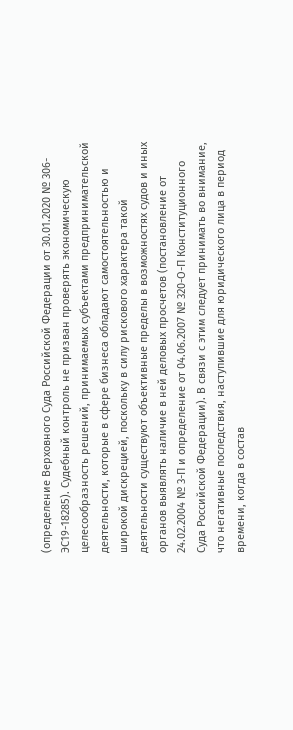(определение Верховного Суда Российской Федерации от 30.01.2020 № 306-ЭС19-18285). Судебный контроль не призван проверять экономическую целесообразность решений, принимаемых субъектами предпринимательской деятельности, которые в сфере бизнеса обладают самостоятельностью и широкой дискрецией, поскольку в силу рискового характера такой деятельности существуют объективные пределы в возможностях судов и иных органов выявлять наличие в ней деловых просчетов (постановление от 24.02.2004 № 3-П и определение от 04.06.2007 № 320-О-П Конституционного Суда Российской Федерации). В связи с этим следует принимать во внимание, что негативные последствия, наступившие для юридического лица в период времени, когда в состав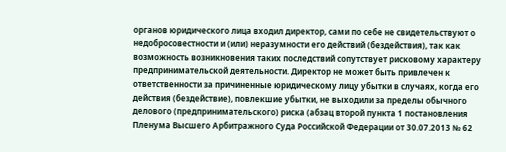органов юридического лица входил директор, сами по себе не свидетельствуют о недобросовестности и (или) неразумности его действий (бездействия), так как возможность возникновения таких последствий сопутствует рисковому характеру предпринимательской деятельности. Директор не может быть привлечен к ответственности за причиненные юридическому лицу убытки в случаях, когда его действия (бездействие), повлекшие убытки, не выходили за пределы обычного делового (предпринимательского) риска (абзац второй пункта 1 постановления Пленума Высшего Арбитражного Суда Российской Федерации от 30.07.2013 № 62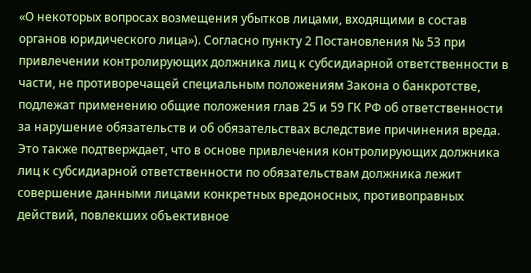«О некоторых вопросах возмещения убытков лицами, входящими в состав органов юридического лица»). Согласно пункту 2 Постановления № 53 при привлечении контролирующих должника лиц к субсидиарной ответственности в части, не противоречащей специальным положениям Закона о банкротстве, подлежат применению общие положения глав 25 и 59 ГК РФ об ответственности за нарушение обязательств и об обязательствах вследствие причинения вреда. Это также подтверждает, что в основе привлечения контролирующих должника лиц к субсидиарной ответственности по обязательствам должника лежит совершение данными лицами конкретных вредоносных, противоправных действий, повлекших объективное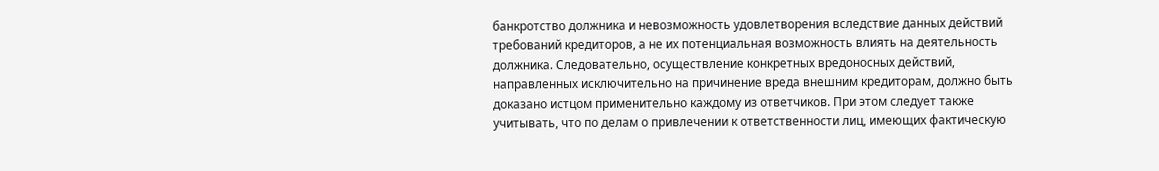банкротство должника и невозможность удовлетворения вследствие данных действий требований кредиторов, а не их потенциальная возможность влиять на деятельность должника. Следовательно, осуществление конкретных вредоносных действий, направленных исключительно на причинение вреда внешним кредиторам, должно быть доказано истцом применительно каждому из ответчиков. При этом следует также учитывать, что по делам о привлечении к ответственности лиц, имеющих фактическую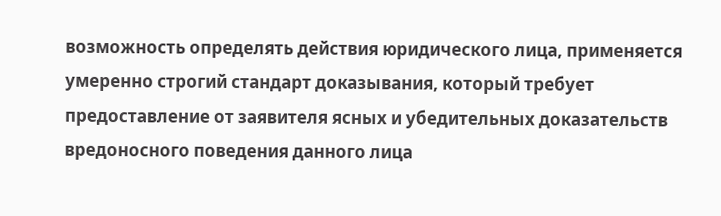возможность определять действия юридического лица, применяется умеренно строгий стандарт доказывания, который требует предоставление от заявителя ясных и убедительных доказательств вредоносного поведения данного лица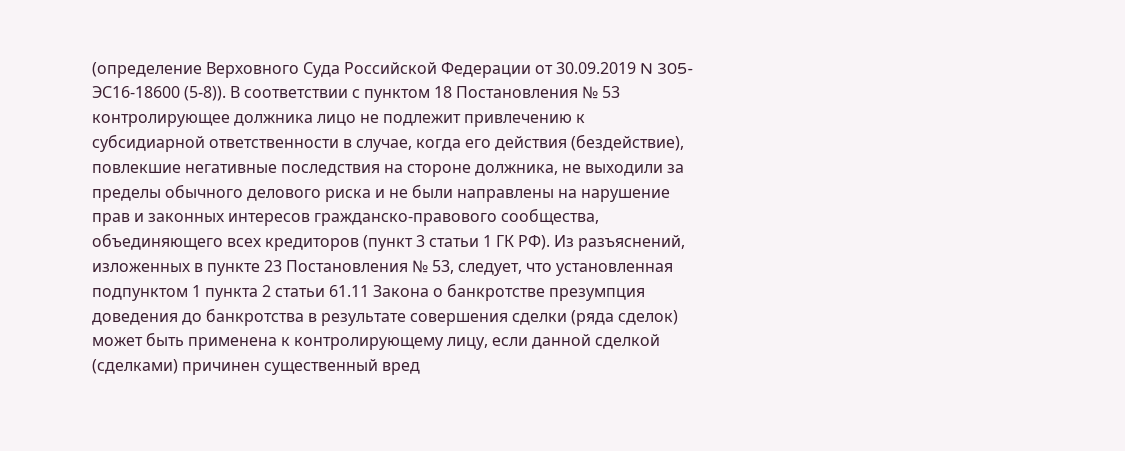(определение Верховного Суда Российской Федерации от 30.09.2019 N 305-ЭС16-18600 (5-8)). В соответствии с пунктом 18 Постановления № 53 контролирующее должника лицо не подлежит привлечению к субсидиарной ответственности в случае, когда его действия (бездействие), повлекшие негативные последствия на стороне должника, не выходили за пределы обычного делового риска и не были направлены на нарушение прав и законных интересов гражданско-правового сообщества, объединяющего всех кредиторов (пункт 3 статьи 1 ГК РФ). Из разъяснений, изложенных в пункте 23 Постановления № 53, следует, что установленная подпунктом 1 пункта 2 статьи 61.11 Закона о банкротстве презумпция доведения до банкротства в результате совершения сделки (ряда сделок) может быть применена к контролирующему лицу, если данной сделкой (сделками) причинен существенный вред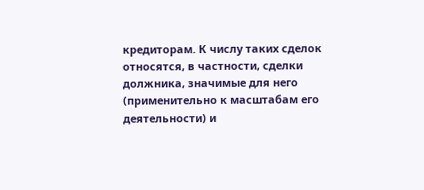кредиторам. К числу таких сделок относятся, в частности, сделки должника, значимые для него (применительно к масштабам его деятельности) и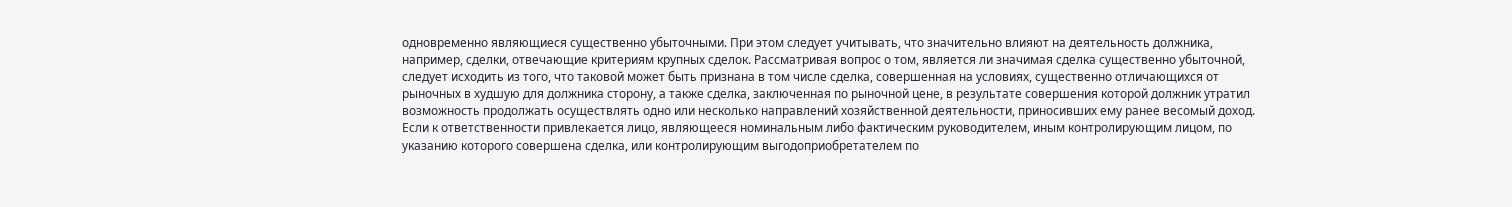одновременно являющиеся существенно убыточными. При этом следует учитывать, что значительно влияют на деятельность должника, например, сделки, отвечающие критериям крупных сделок. Рассматривая вопрос о том, является ли значимая сделка существенно убыточной, следует исходить из того, что таковой может быть признана в том числе сделка, совершенная на условиях, существенно отличающихся от рыночных в худшую для должника сторону, а также сделка, заключенная по рыночной цене, в результате совершения которой должник утратил возможность продолжать осуществлять одно или несколько направлений хозяйственной деятельности, приносивших ему ранее весомый доход. Если к ответственности привлекается лицо, являющееся номинальным либо фактическим руководителем, иным контролирующим лицом, по указанию которого совершена сделка, или контролирующим выгодоприобретателем по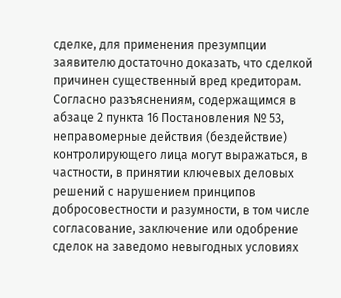сделке, для применения презумпции заявителю достаточно доказать, что сделкой причинен существенный вред кредиторам. Согласно разъяснениям, содержащимся в абзаце 2 пункта 16 Постановления № 53, неправомерные действия (бездействие) контролирующего лица могут выражаться, в частности, в принятии ключевых деловых решений с нарушением принципов добросовестности и разумности, в том числе согласование, заключение или одобрение сделок на заведомо невыгодных условиях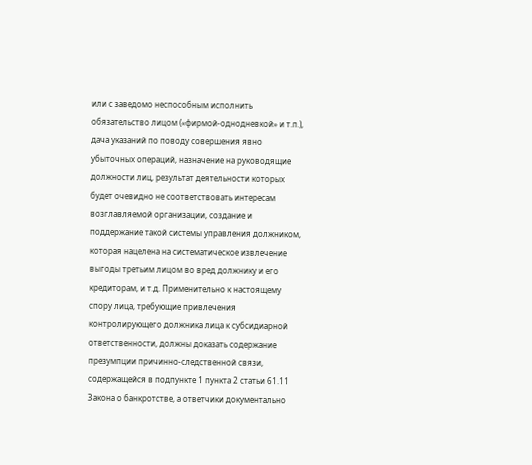или с заведомо неспособным исполнить обязательство лицом («фирмой-однодневкой» и т.п.), дача указаний по поводу совершения явно убыточных операций, назначение на руководящие должности лиц, результат деятельности которых будет очевидно не соответствовать интересам возглавляемой организации, создание и поддержание такой системы управления должником, которая нацелена на систематическое извлечение выгоды третьим лицом во вред должнику и его кредиторам, и т.д. Применительно к настоящему спору лица, требующие привлечения контролирующего должника лица к субсидиарной ответственности, должны доказать содержание презумпции причинно-следственной связи, содержащейся в подпункте 1 пункта 2 статьи 61.11 Закона о банкротстве, а ответчики документально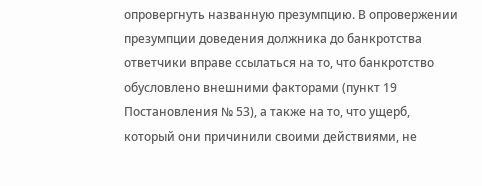опровергнуть названную презумпцию. В опровержении презумпции доведения должника до банкротства ответчики вправе ссылаться на то, что банкротство обусловлено внешними факторами (пункт 19 Постановления № 53), а также на то, что ущерб, который они причинили своими действиями, не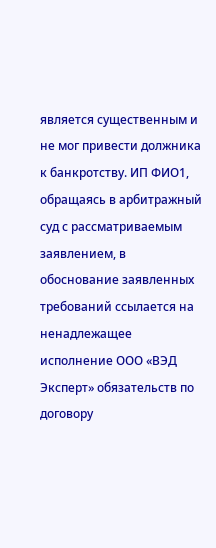является существенным и не мог привести должника к банкротству. ИП ФИО1, обращаясь в арбитражный суд с рассматриваемым заявлением, в обоснование заявленных требований ссылается на ненадлежащее исполнение ООО «ВЭД Эксперт» обязательств по договору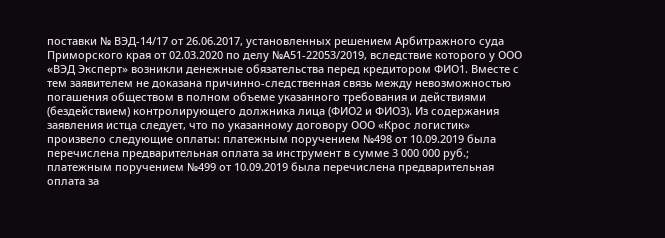поставки № ВЭД-14/17 от 26.06.2017, установленных решением Арбитражного суда Приморского края от 02.03.2020 по делу №А51-22053/2019, вследствие которого у ООО «ВЭД Эксперт» возникли денежные обязательства перед кредитором ФИО1. Вместе с тем заявителем не доказана причинно-следственная связь между невозможностью погашения обществом в полном объеме указанного требования и действиями (бездействием) контролирующего должника лица (ФИО2 и ФИО3). Из содержания заявления истца следует, что по указанному договору ООО «Крос логистик» произвело следующие оплаты: платежным поручением №498 от 10.09.2019 была перечислена предварительная оплата за инструмент в сумме 3 000 000 руб.; платежным поручением №499 от 10.09.2019 была перечислена предварительная оплата за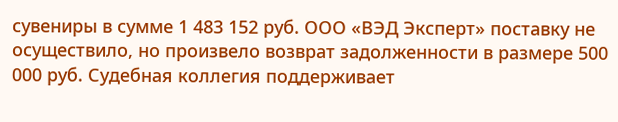сувениры в сумме 1 483 152 руб. ООО «ВЭД Эксперт» поставку не осуществило, но произвело возврат задолженности в размере 500 000 руб. Судебная коллегия поддерживает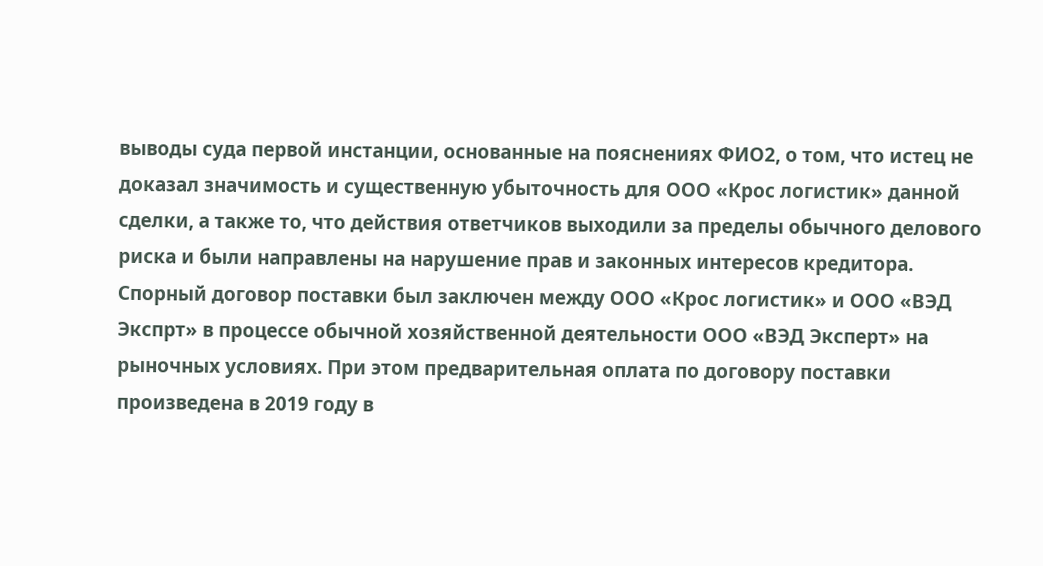выводы суда первой инстанции, основанные на пояснениях ФИО2, о том, что истец не доказал значимость и существенную убыточность для ООО «Крос логистик» данной сделки, а также то, что действия ответчиков выходили за пределы обычного делового риска и были направлены на нарушение прав и законных интересов кредитора. Спорный договор поставки был заключен между ООО «Крос логистик» и ООО «ВЭД Экспрт» в процессе обычной хозяйственной деятельности ООО «ВЭД Эксперт» на рыночных условиях. При этом предварительная оплата по договору поставки произведена в 2019 году в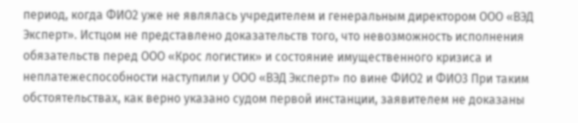период, когда ФИО2 уже не являлась учредителем и генеральным директором ООО «ВЭД Эксперт». Истцом не представлено доказательств того, что невозможность исполнения обязательств перед ООО «Крос логистик» и состояние имущественного кризиса и неплатежеспособности наступили у ООО «ВЭД Эксперт» по вине ФИО2 и ФИО3 При таким обстоятельствах, как верно указано судом первой инстанции, заявителем не доказаны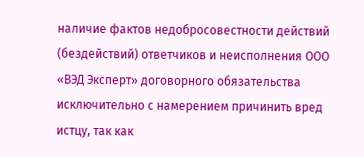наличие фактов недобросовестности действий (бездействий) ответчиков и неисполнения ООО «ВЭД Эксперт» договорного обязательства исключительно с намерением причинить вред истцу, так как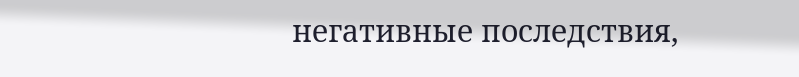негативные последствия,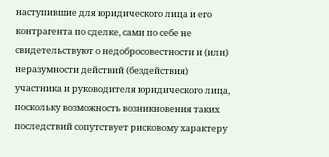наступившие для юридического лица и его контрагента по сделке, сами по себе не свидетельствуют о недобросовестности и (или) неразумности действий (бездействия) участника и руководителя юридического лица, поскольку возможность возникновения таких последствий сопутствует рисковому характеру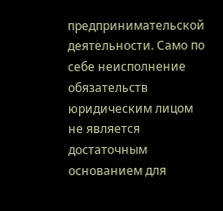предпринимательской деятельности. Само по себе неисполнение обязательств юридическим лицом не является достаточным основанием для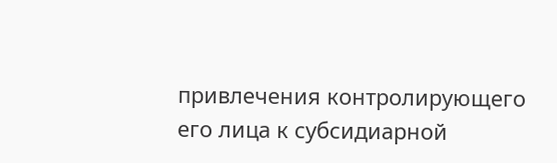привлечения контролирующего его лица к субсидиарной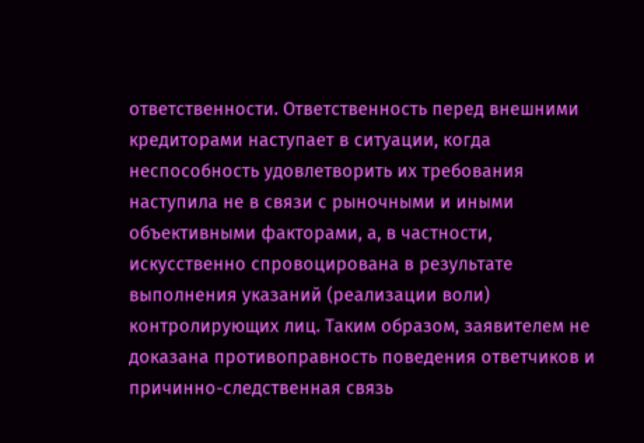ответственности. Ответственность перед внешними кредиторами наступает в ситуации, когда неспособность удовлетворить их требования наступила не в связи с рыночными и иными объективными факторами, а, в частности, искусственно спровоцирована в результате выполнения указаний (реализации воли) контролирующих лиц. Таким образом, заявителем не доказана противоправность поведения ответчиков и причинно-следственная связь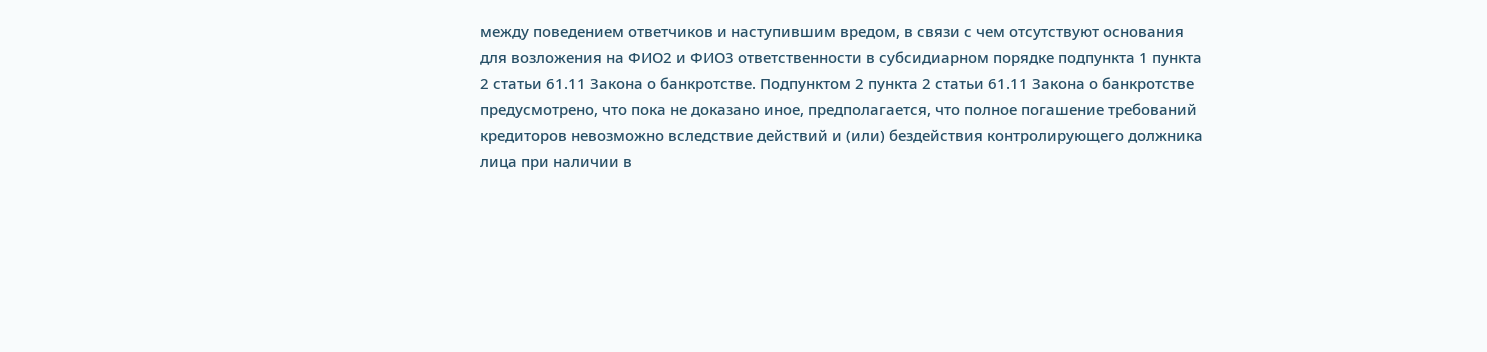между поведением ответчиков и наступившим вредом, в связи с чем отсутствуют основания для возложения на ФИО2 и ФИО3 ответственности в субсидиарном порядке подпункта 1 пункта 2 статьи 61.11 Закона о банкротстве. Подпунктом 2 пункта 2 статьи 61.11 Закона о банкротстве предусмотрено, что пока не доказано иное, предполагается, что полное погашение требований кредиторов невозможно вследствие действий и (или) бездействия контролирующего должника лица при наличии в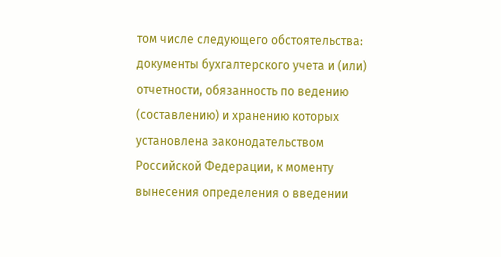том числе следующего обстоятельства: документы бухгалтерского учета и (или) отчетности, обязанность по ведению (составлению) и хранению которых установлена законодательством Российской Федерации, к моменту вынесения определения о введении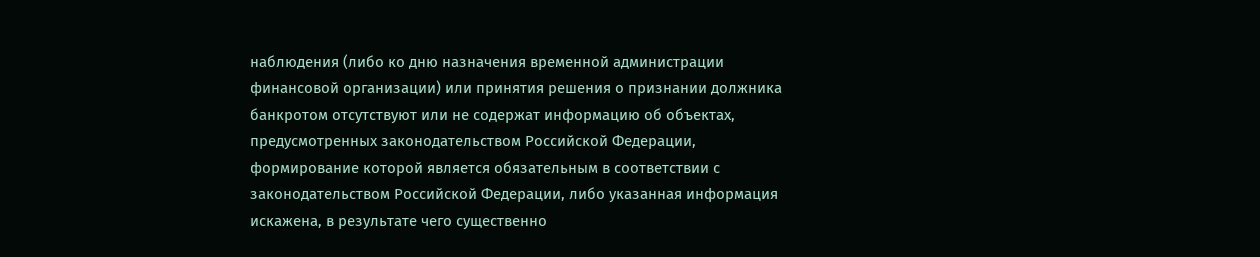наблюдения (либо ко дню назначения временной администрации финансовой организации) или принятия решения о признании должника банкротом отсутствуют или не содержат информацию об объектах, предусмотренных законодательством Российской Федерации, формирование которой является обязательным в соответствии с законодательством Российской Федерации, либо указанная информация искажена, в результате чего существенно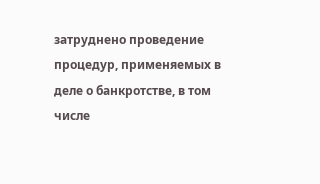затруднено проведение процедур, применяемых в деле о банкротстве, в том числе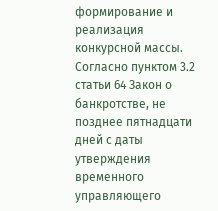формирование и реализация конкурсной массы. Согласно пунктом 3.2 статьи 64 Закон о банкротстве, не позднее пятнадцати дней с даты утверждения временного управляющего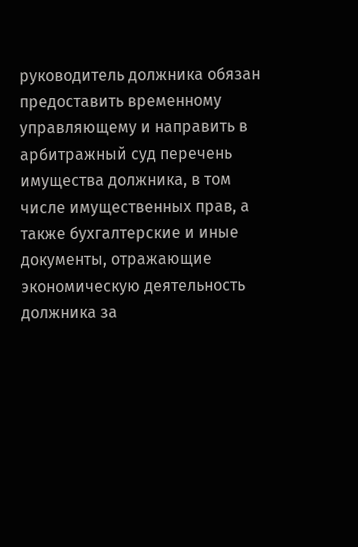руководитель должника обязан предоставить временному управляющему и направить в арбитражный суд перечень имущества должника, в том числе имущественных прав, а также бухгалтерские и иные документы, отражающие экономическую деятельность должника за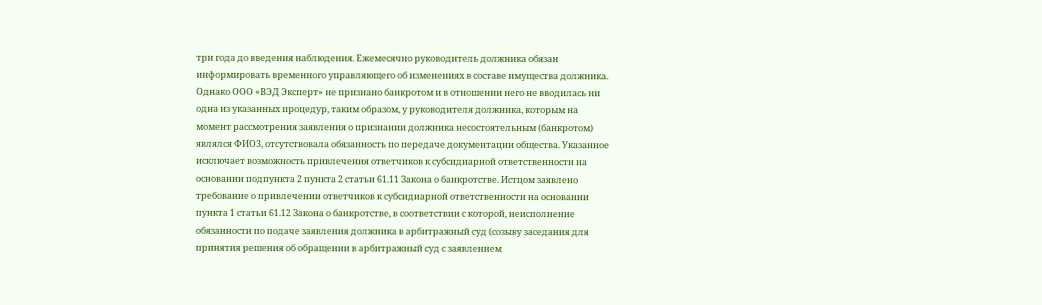три года до введения наблюдения. Ежемесячно руководитель должника обязан информировать временного управляющего об изменениях в составе имущества должника. Однако ООО «ВЭД Эксперт» не признано банкротом и в отношении него не вводилась ни одна из указанных процедур, таким образом, у руководителя должника, которым на момент рассмотрения заявления о признании должника несостоятельным (банкротом) являлся ФИО3, отсутствовала обязанность по передаче документации общества. Указанное исключает возможность привлечения ответчиков к субсидиарной ответственности на основании подпункта 2 пункта 2 статьи 61.11 Закона о банкротстве. Истцом заявлено требование о привлечении ответчиков к субсидиарной ответственности на основании пункта 1 статьи 61.12 Закона о банкротстве, в соответствии с которой, неисполнение обязанности по подаче заявления должника в арбитражный суд (созыву заседания для принятия решения об обращении в арбитражный суд с заявлением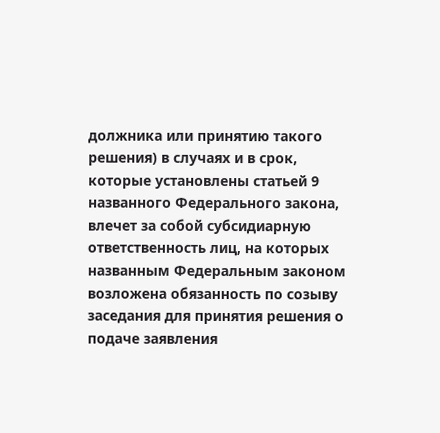должника или принятию такого решения) в случаях и в срок, которые установлены статьей 9 названного Федерального закона, влечет за собой субсидиарную ответственность лиц, на которых названным Федеральным законом возложена обязанность по созыву заседания для принятия решения о подаче заявления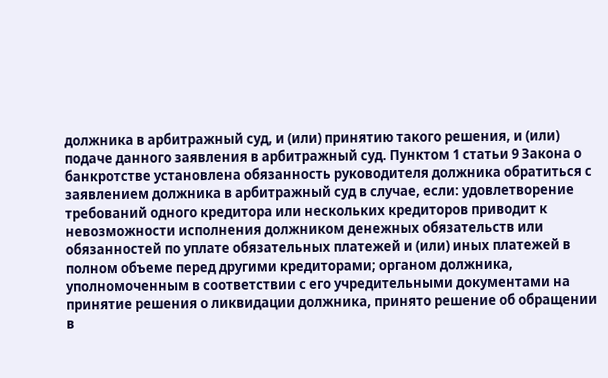должника в арбитражный суд, и (или) принятию такого решения, и (или) подаче данного заявления в арбитражный суд. Пунктом 1 статьи 9 Закона о банкротстве установлена обязанность руководителя должника обратиться с заявлением должника в арбитражный суд в случае, если: удовлетворение требований одного кредитора или нескольких кредиторов приводит к невозможности исполнения должником денежных обязательств или обязанностей по уплате обязательных платежей и (или) иных платежей в полном объеме перед другими кредиторами; органом должника, уполномоченным в соответствии с его учредительными документами на принятие решения о ликвидации должника, принято решение об обращении в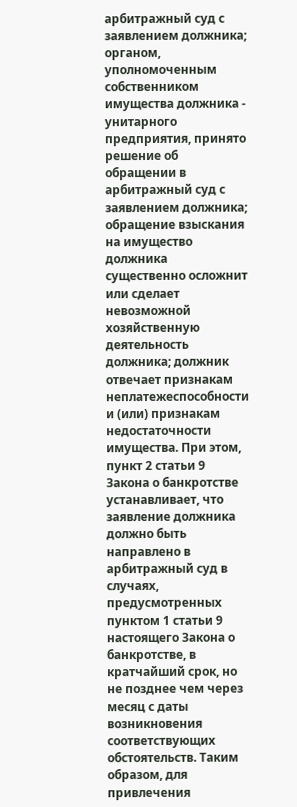арбитражный суд с заявлением должника; органом, уполномоченным собственником имущества должника - унитарного предприятия, принято решение об обращении в арбитражный суд с заявлением должника; обращение взыскания на имущество должника существенно осложнит или сделает невозможной хозяйственную деятельность должника; должник отвечает признакам неплатежеспособности и (или) признакам недостаточности имущества. При этом, пункт 2 статьи 9 Закона о банкротстве устанавливает, что заявление должника должно быть направлено в арбитражный суд в случаях, предусмотренных пунктом 1 статьи 9 настоящего Закона о банкротстве, в кратчайший срок, но не позднее чем через месяц с даты возникновения соответствующих обстоятельств. Таким образом, для привлечения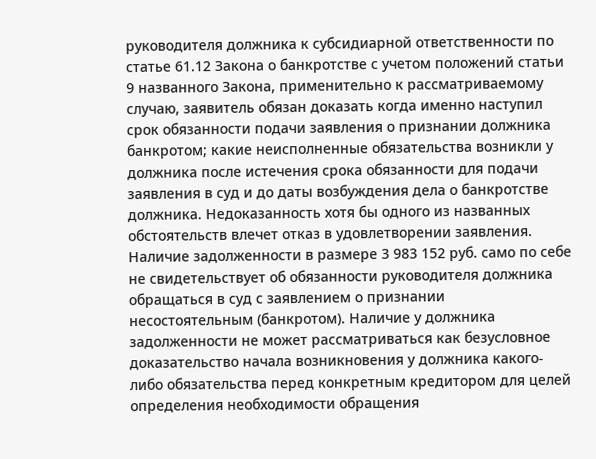руководителя должника к субсидиарной ответственности по статье 61.12 Закона о банкротстве с учетом положений статьи 9 названного Закона, применительно к рассматриваемому случаю, заявитель обязан доказать когда именно наступил срок обязанности подачи заявления о признании должника банкротом; какие неисполненные обязательства возникли у должника после истечения срока обязанности для подачи заявления в суд и до даты возбуждения дела о банкротстве должника. Недоказанность хотя бы одного из названных обстоятельств влечет отказ в удовлетворении заявления. Наличие задолженности в размере 3 983 152 руб. само по себе не свидетельствует об обязанности руководителя должника обращаться в суд с заявлением о признании несостоятельным (банкротом). Наличие у должника задолженности не может рассматриваться как безусловное доказательство начала возникновения у должника какого-либо обязательства перед конкретным кредитором для целей определения необходимости обращения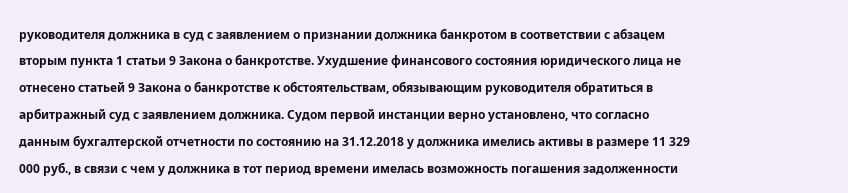руководителя должника в суд с заявлением о признании должника банкротом в соответствии с абзацем вторым пункта 1 статьи 9 Закона о банкротстве. Ухудшение финансового состояния юридического лица не отнесено статьей 9 Закона о банкротстве к обстоятельствам, обязывающим руководителя обратиться в арбитражный суд с заявлением должника. Судом первой инстанции верно установлено, что согласно данным бухгалтерской отчетности по состоянию на 31.12.2018 у должника имелись активы в размере 11 329 000 руб., в связи с чем у должника в тот период времени имелась возможность погашения задолженности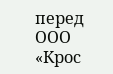перед ООО «Крос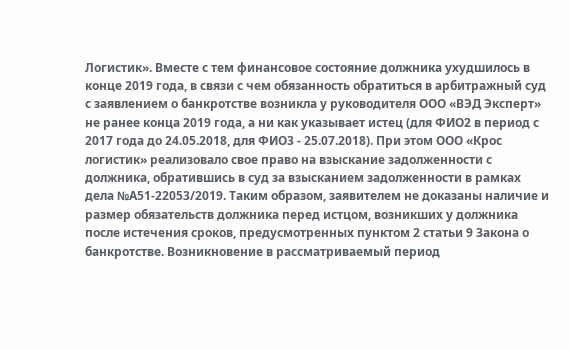Логистик». Вместе с тем финансовое состояние должника ухудшилось в конце 2019 года, в связи с чем обязанность обратиться в арбитражный суд с заявлением о банкротстве возникла у руководителя ООО «ВЭД Эксперт» не ранее конца 2019 года, а ни как указывает истец (для ФИО2 в период с 2017 года до 24.05.2018, для ФИО3 - 25.07.2018). При этом ООО «Крос логистик» реализовало свое право на взыскание задолженности с должника, обратившись в суд за взысканием задолженности в рамках дела №А51-22053/2019. Таким образом, заявителем не доказаны наличие и размер обязательств должника перед истцом, возникших у должника после истечения сроков, предусмотренных пунктом 2 статьи 9 Закона о банкротстве. Возникновение в рассматриваемый период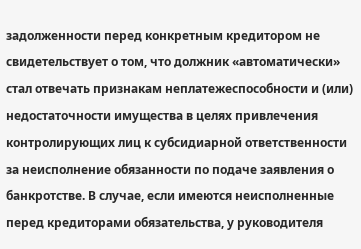задолженности перед конкретным кредитором не свидетельствует о том, что должник «автоматически» стал отвечать признакам неплатежеспособности и (или) недостаточности имущества в целях привлечения контролирующих лиц к субсидиарной ответственности за неисполнение обязанности по подаче заявления о банкротстве. В случае, если имеются неисполненные перед кредиторами обязательства, у руководителя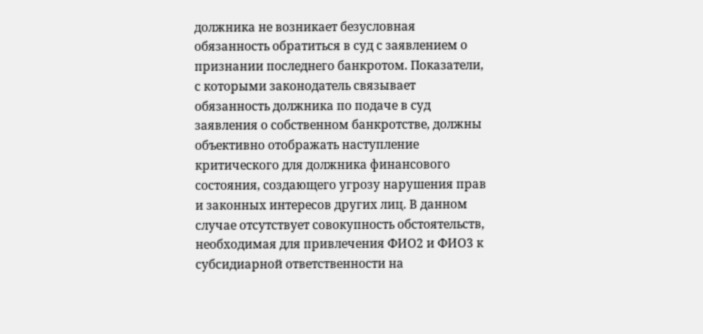должника не возникает безусловная обязанность обратиться в суд с заявлением о признании последнего банкротом. Показатели, с которыми законодатель связывает обязанность должника по подаче в суд заявления о собственном банкротстве, должны объективно отображать наступление критического для должника финансового состояния, создающего угрозу нарушения прав и законных интересов других лиц. В данном случае отсутствует совокупность обстоятельств, необходимая для привлечения ФИО2 и ФИО3 к субсидиарной ответственности на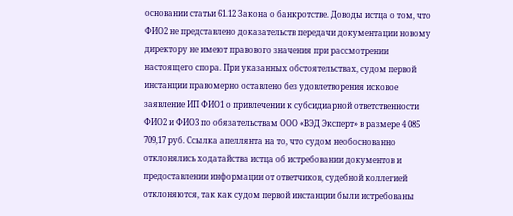основании статьи 61.12 Закона о банкротстве. Доводы истца о том, что ФИО2 не представлено доказательств передачи документации новому директору не имеют правового значения при рассмотрении настоящего спора. При указанных обстоятельствах, судом первой инстанции правомерно оставлено без удовлетворения исковое заявление ИП ФИО1 о привлечении к субсидиарной ответственности ФИО2 и ФИО3 по обязательствам ООО «ВЭД Эксперт» в размере 4 085 709,17 руб. Ссылка апеллянта на то, что судом необоснованно отклонялись ходатайства истца об истребовании документов и предоставлении информации от ответчиков, судебной коллегией отклоняются, так как судом первой инстанции были истребованы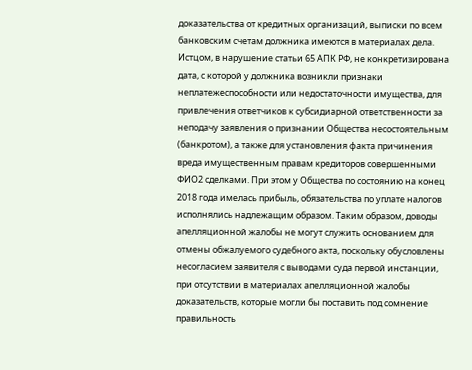доказательства от кредитных организаций, выписки по всем банковским счетам должника имеются в материалах дела. Истцом, в нарушение статьи 65 АПК РФ, не конкретизирована дата, с которой у должника возникли признаки неплатежеспособности или недостаточности имущества, для привлечения ответчиков к субсидиарной ответственности за неподачу заявления о признании Общества несостоятельным (банкротом), а также для установления факта причинения вреда имущественным правам кредиторов совершенными ФИО2 сделками. При этом у Общества по состоянию на конец 2018 года имелась прибыль, обязательства по уплате налогов исполнялись надлежащим образом. Таким образом, доводы апелляционной жалобы не могут служить основанием для отмены обжалуемого судебного акта, поскольку обусловлены несогласием заявителя с выводами суда первой инстанции, при отсутствии в материалах апелляционной жалобы доказательств, которые могли бы поставить под сомнение правильность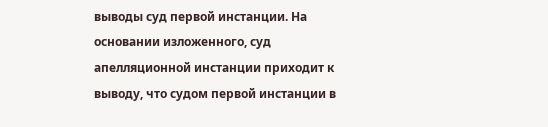выводы суд первой инстанции. На основании изложенного, суд апелляционной инстанции приходит к выводу, что судом первой инстанции в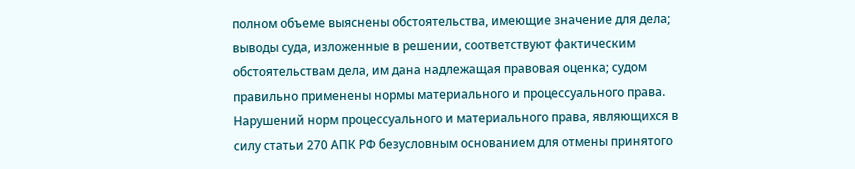полном объеме выяснены обстоятельства, имеющие значение для дела; выводы суда, изложенные в решении, соответствуют фактическим обстоятельствам дела, им дана надлежащая правовая оценка; судом правильно применены нормы материального и процессуального права. Нарушений норм процессуального и материального права, являющихся в силу статьи 270 АПК РФ безусловным основанием для отмены принятого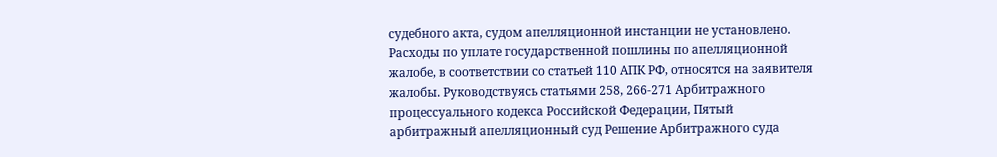судебного акта, судом апелляционной инстанции не установлено. Расходы по уплате государственной пошлины по апелляционной жалобе, в соответствии со статьей 110 АПК РФ, относятся на заявителя жалобы. Руководствуясь статьями 258, 266-271 Арбитражного процессуального кодекса Российской Федерации, Пятый арбитражный апелляционный суд Решение Арбитражного суда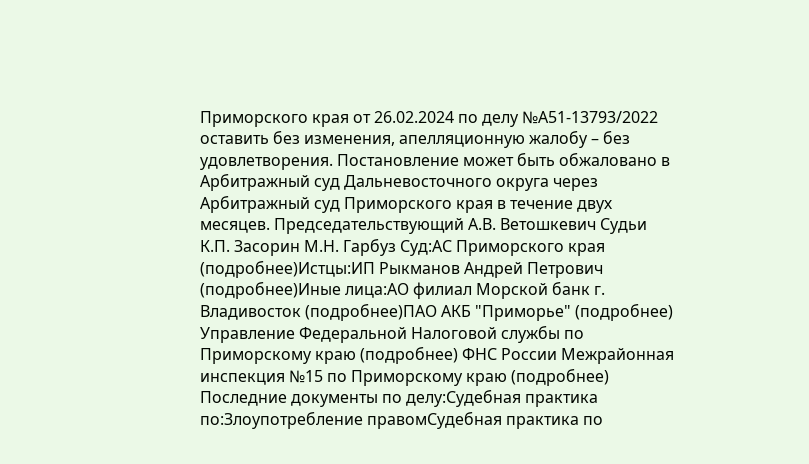Приморского края от 26.02.2024 по делу №А51-13793/2022 оставить без изменения, апелляционную жалобу – без удовлетворения. Постановление может быть обжаловано в Арбитражный суд Дальневосточного округа через Арбитражный суд Приморского края в течение двух месяцев. Председательствующий А.В. Ветошкевич Судьи К.П. Засорин М.Н. Гарбуз Суд:АС Приморского края (подробнее)Истцы:ИП Рыкманов Андрей Петрович (подробнее)Иные лица:АО филиал Морской банк г. Владивосток (подробнее)ПАО АКБ "Приморье" (подробнее) Управление Федеральной Налоговой службы по Приморскому краю (подробнее) ФНС России Межрайонная инспекция №15 по Приморскому краю (подробнее) Последние документы по делу:Судебная практика по:Злоупотребление правомСудебная практика по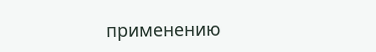применению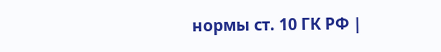нормы ст. 10 ГК РФ |